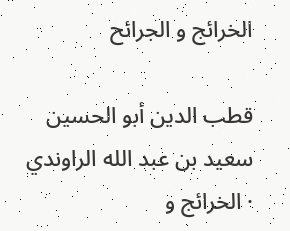الخرائج و الجرائح

قطب الدين أبو الحسين سعيد بن عبد الله الراوندي · الخرائج و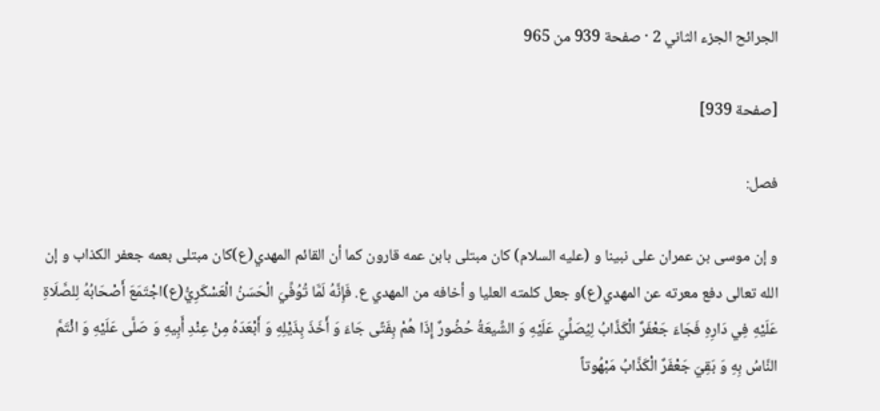الجرائح الجزء الثاني 2 · صفحة 939 من 965

[صفحة 939]

فصل:

و إن موسى بن عمران على نبينا و (عليه السلام) كان مبتلى بابن عمه قارون كما أن القائم المهدي(ع)كان مبتلى بعمه جعفر الكذاب و إن الله تعالى دفع معرته عن المهدي(ع)و جعل كلمته العليا و أخافه من المهدي ع. فَإِنَّهُ لَمَّا تُوُفِّيَ الْحَسَنُ الْعَسْكَرِيُّ(ع)اجْتَمَعَ أَصْحَابُهُ لِلصَّلَاةِ عَلَيْهِ فِي دَارِهِ فَجَاءَ جَعْفَرٌ الْكَذَّابُ لِيُصَلِّيَ عَلَيْهِ وَ الشِّيعَةُ حُضُورٌ إِذَا هُمْ بِفَتًى جَاءَ وَ أَخَذَ بِذَيْلِهِ وَ أَبْعَدَهُ مِنْ عِنْدِ أَبِيهِ وَ صَلَّى عَلَيْهِ وَ ائْتَمَّ النَّاسُ بِهِ وَ بَقِيَ جَعْفَرٌ الْكَذَّابُ مَبْهُوتاً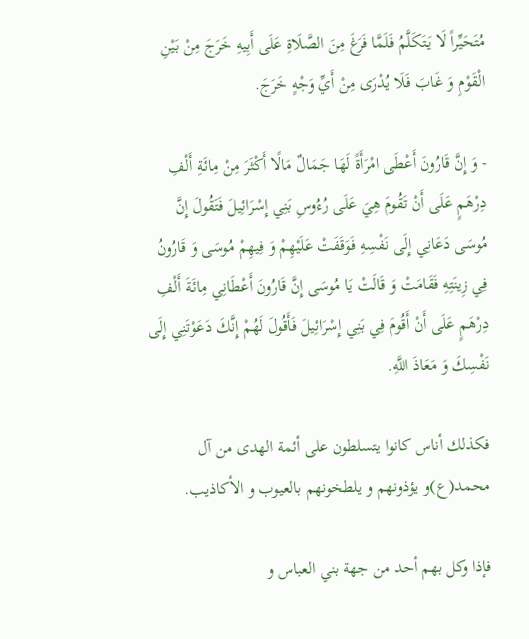مُتَحَيِّراً لَا يَتَكَلَّمُ فَلَمَّا فَرَغَ مِنَ الصَّلَاةِ عَلَى أَبِيهِ خَرَجَ مِنْ بَيْنِ الْقَوْمِ وَ غَابَ فَلَا يُدْرَى مِنْ أَيِّ وَجْهٍ خَرَجَ.

- وَ إِنَّ قَارُونَ أَعْطَى امْرَأَةً لَهَا جَمَالٌ مَالًا أَكْثَرَ مِنْ مِائَةِ أَلْفِ دِرْهَمٍ عَلَى أَنْ تَقُومَ هِيَ عَلَى رُءُوسِ بَنِي إِسْرَائِيلَ فَتَقُولَ إِنَّ مُوسَى دَعَانِي إِلَى نَفْسِهِ فَوَقَفَتْ عَلَيْهِمْ وَ فِيهِمْ مُوسَى وَ قَارُونُ فِي زِينَتِهِ فَقَامَتْ وَ قَالَتْ يَا مُوسَى إِنَّ قَارُونَ أَعْطَانِي مِائَةَ أَلْفِ دِرْهَمٍ عَلَى أَنْ أَقُومَ فِي بَنِي إِسْرَائِيلَ فَأَقُولَ لَهُمْ إِنَّكَ دَعَوْتَنِي إِلَى نَفْسِكَ وَ مَعَاذَ اللَّهِ.

فكذلك أناس كانوا يتسلطون على أئمة الهدى من آل محمد(ع)و يؤذونهم و يلطخونهم بالعيوب و الأكاذيب.

فإذا وكل بهم أحد من جهة بني العباس و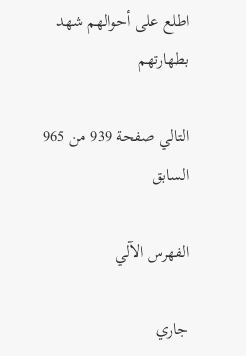اطلع على أحوالهم شهد بطهارتهم

التالي صفحة 939 من 965 السابق

الفهرس الآلي

جاري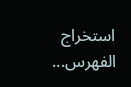استخراج الفهرس...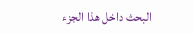البحث داخل هذا الجزء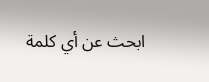ابحث عن أي كلمة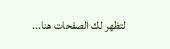لتظهر لك الصفحات هنا...